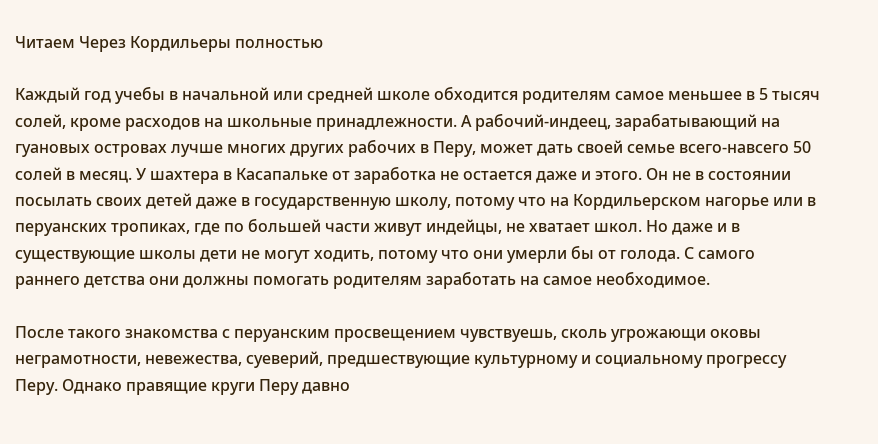Читаем Через Кордильеры полностью

Каждый год учебы в начальной или средней школе обходится родителям самое меньшее в 5 тысяч солей, кроме расходов на школьные принадлежности. А рабочий-индеец, зарабатывающий на гуановых островах лучше многих других рабочих в Перу, может дать своей семье всего-навсего 50 солей в месяц. У шахтера в Касапальке от заработка не остается даже и этого. Он не в состоянии посылать своих детей даже в государственную школу, потому что на Кордильерском нагорье или в перуанских тропиках, где по большей части живут индейцы, не хватает школ. Но даже и в существующие школы дети не могут ходить, потому что они умерли бы от голода. С самого раннего детства они должны помогать родителям заработать на самое необходимое.

После такого знакомства с перуанским просвещением чувствуешь, сколь угрожающи оковы неграмотности, невежества, суеверий, предшествующие культурному и социальному прогрессу Перу. Однако правящие круги Перу давно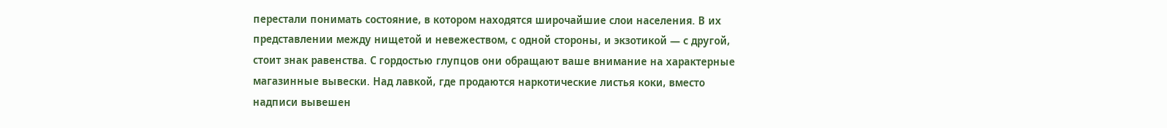перестали понимать состояние, в котором находятся широчайшие слои населения. В их представлении между нищетой и невежеством, с одной стороны, и экзотикой — с другой, стоит знак равенства. С гордостью глупцов они обращают ваше внимание на характерные магазинные вывески. Над лавкой, где продаются наркотические листья коки, вместо надписи вывешен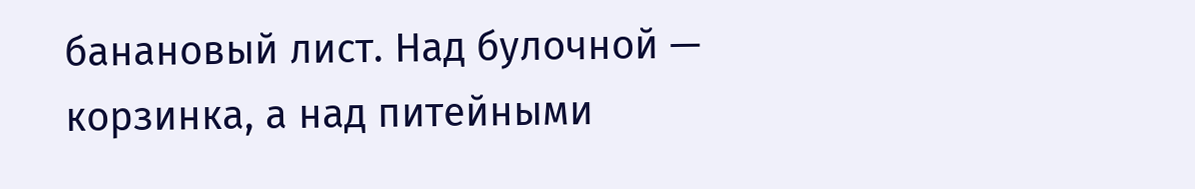банановый лист. Над булочной — корзинка, а над питейными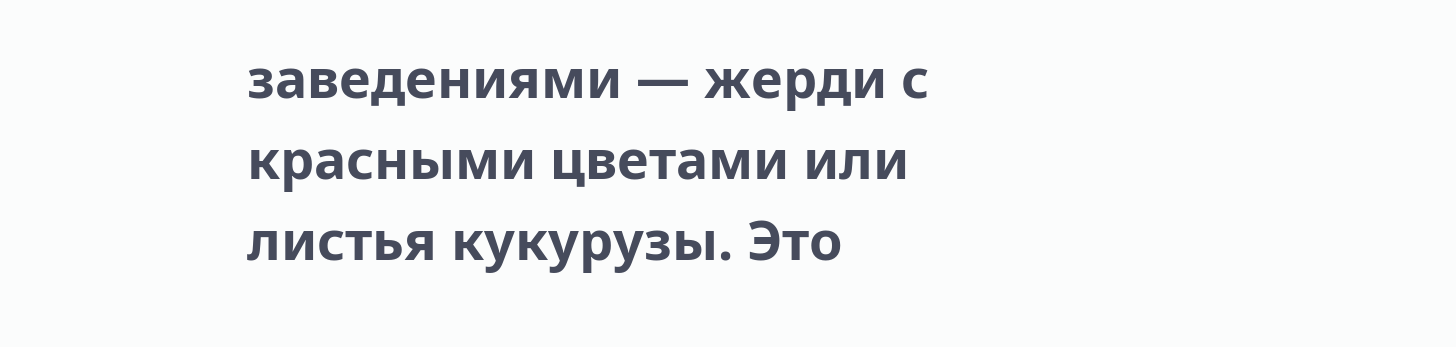заведениями — жерди с красными цветами или листья кукурузы. Это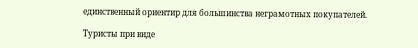единственный ориентир для большинства неграмотных покупателей.

Туристы при виде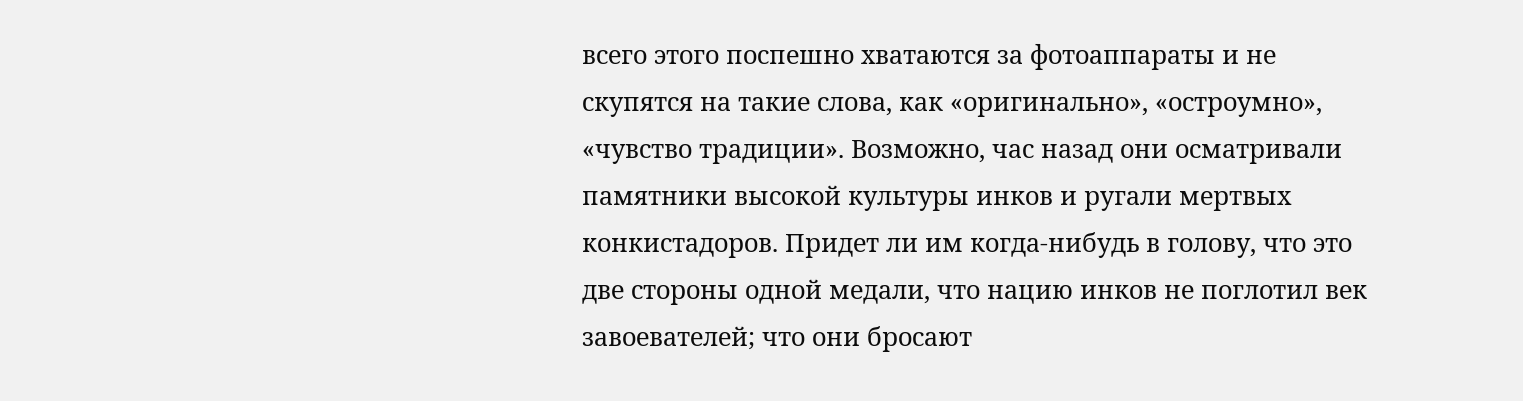всего этого поспешно хватаются за фотоаппараты и не скупятся на такие слова, как «оригинально», «остроумно», «чувство традиции». Возможно, час назад они осматривали памятники высокой культуры инков и ругали мертвых конкистадоров. Придет ли им когда-нибудь в голову, что это две стороны одной медали, что нацию инков не поглотил век завоевателей; что они бросают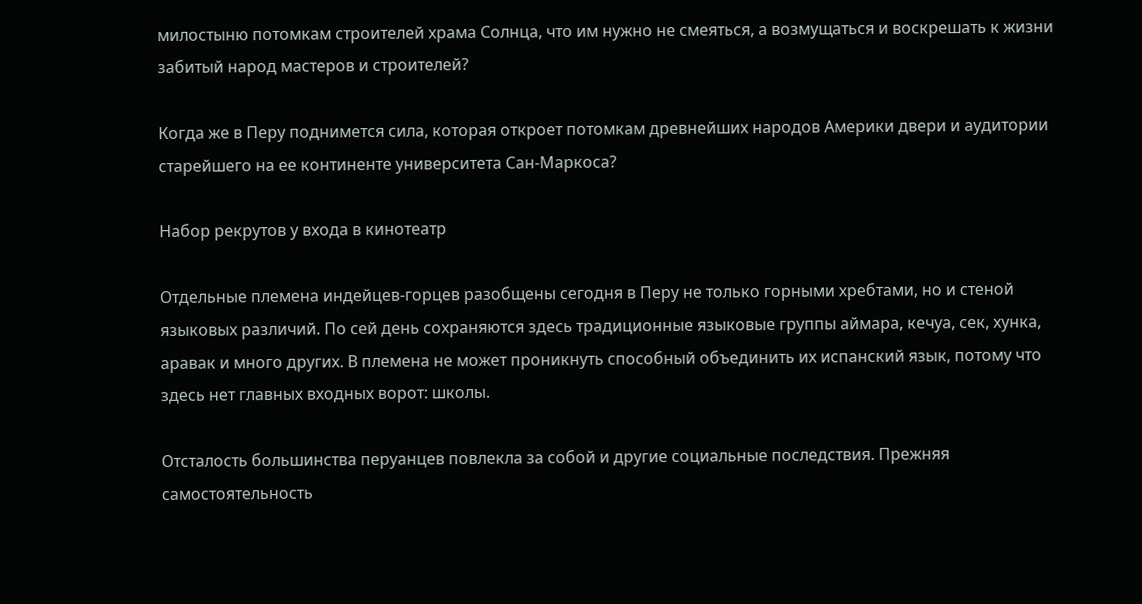милостыню потомкам строителей храма Солнца, что им нужно не смеяться, а возмущаться и воскрешать к жизни забитый народ мастеров и строителей?

Когда же в Перу поднимется сила, которая откроет потомкам древнейших народов Америки двери и аудитории старейшего на ее континенте университета Сан-Маркоса?

Набор рекрутов у входа в кинотеатр

Отдельные племена индейцев-горцев разобщены сегодня в Перу не только горными хребтами, но и стеной языковых различий. По сей день сохраняются здесь традиционные языковые группы аймара, кечуа, сек, хунка, аравак и много других. В племена не может проникнуть способный объединить их испанский язык, потому что здесь нет главных входных ворот: школы.

Отсталость большинства перуанцев повлекла за собой и другие социальные последствия. Прежняя самостоятельность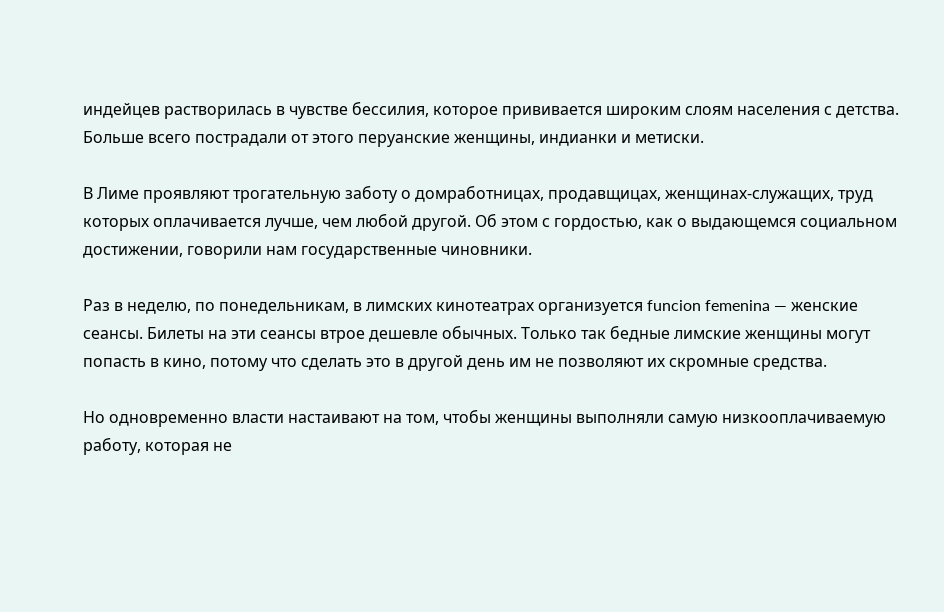индейцев растворилась в чувстве бессилия, которое прививается широким слоям населения с детства. Больше всего пострадали от этого перуанские женщины, индианки и метиски.

В Лиме проявляют трогательную заботу о домработницах, продавщицах, женщинах-служащих, труд которых оплачивается лучше, чем любой другой. Об этом с гордостью, как о выдающемся социальном достижении, говорили нам государственные чиновники.

Раз в неделю, по понедельникам, в лимских кинотеатрах организуется funcion femenina — женские сеансы. Билеты на эти сеансы втрое дешевле обычных. Только так бедные лимские женщины могут попасть в кино, потому что сделать это в другой день им не позволяют их скромные средства.

Но одновременно власти настаивают на том, чтобы женщины выполняли самую низкооплачиваемую работу, которая не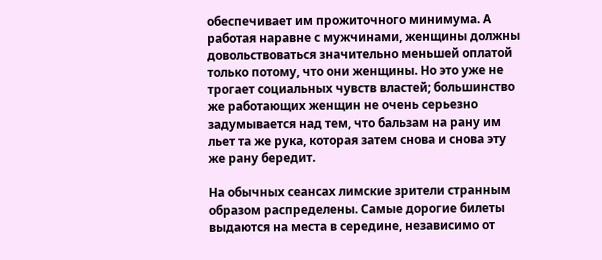обеспечивает им прожиточного минимума. А работая наравне с мужчинами, женщины должны довольствоваться значительно меньшей оплатой только потому, что они женщины. Но это уже не трогает социальных чувств властей; большинство же работающих женщин не очень серьезно задумывается над тем, что бальзам на рану им льет та же рука, которая затем снова и снова эту же рану бередит.

На обычных сеансах лимские зрители странным образом распределены. Самые дорогие билеты выдаются на места в середине, независимо от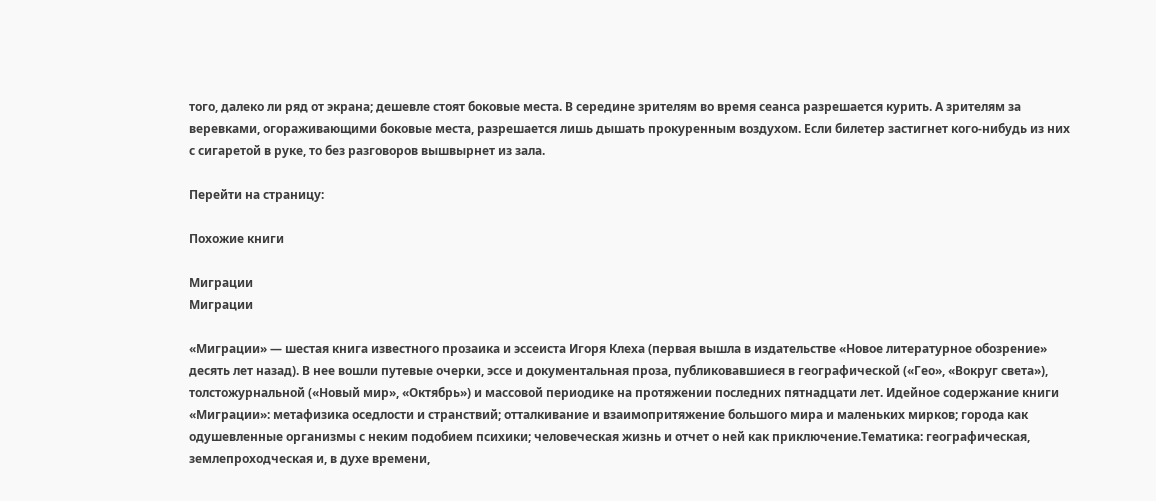того, далеко ли ряд от экрана; дешевле стоят боковые места. В середине зрителям во время сеанса разрешается курить. А зрителям за веревками, огораживающими боковые места, разрешается лишь дышать прокуренным воздухом. Если билетер застигнет кого-нибудь из них с сигаретой в руке, то без разговоров вышвырнет из зала.

Перейти на страницу:

Похожие книги

Миграции
Миграции

«Миграции» — шестая книга известного прозаика и эссеиста Игоря Клеха (первая вышла в издательстве «Новое литературное обозрение» десять лет назад). В нее вошли путевые очерки, эссе и документальная проза, публиковавшиеся в географической («Гео», «Вокруг света»), толстожурнальной («Новый мир», «Октябрь») и массовой периодике на протяжении последних пятнадцати лет. Идейное содержание книги «Миграции»: метафизика оседлости и странствий; отталкивание и взаимопритяжение большого мира и маленьких мирков; города как одушевленные организмы с неким подобием психики; человеческая жизнь и отчет о ней как приключение.Тематика: географическая, землепроходческая и, в духе времени,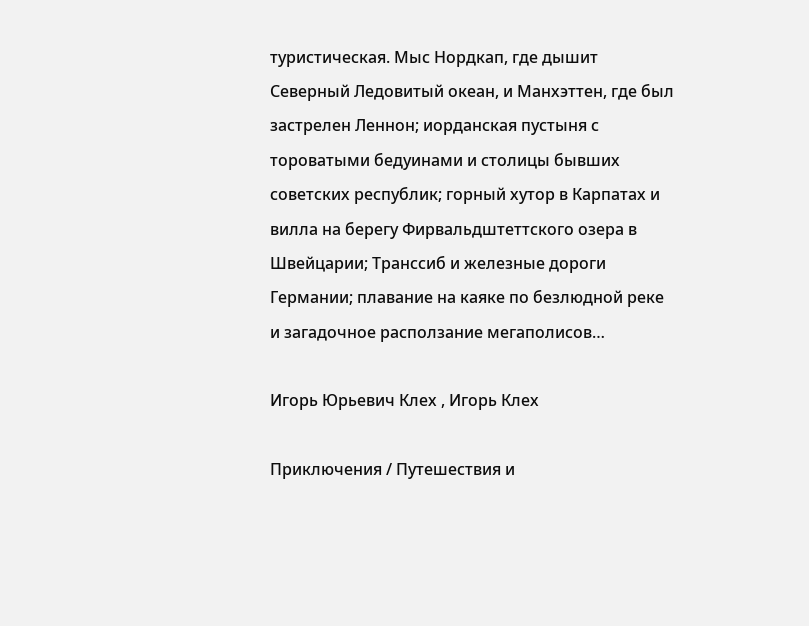туристическая. Мыс Нордкап, где дышит Северный Ледовитый океан, и Манхэттен, где был застрелен Леннон; иорданская пустыня с тороватыми бедуинами и столицы бывших советских республик; горный хутор в Карпатах и вилла на берегу Фирвальдштеттского озера в Швейцарии; Транссиб и железные дороги Германии; плавание на каяке по безлюдной реке и загадочное расползание мегаполисов…

Игорь Юрьевич Клех , Игорь Клех

Приключения / Путешествия и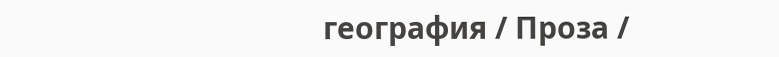география / Проза /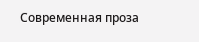Современная проза